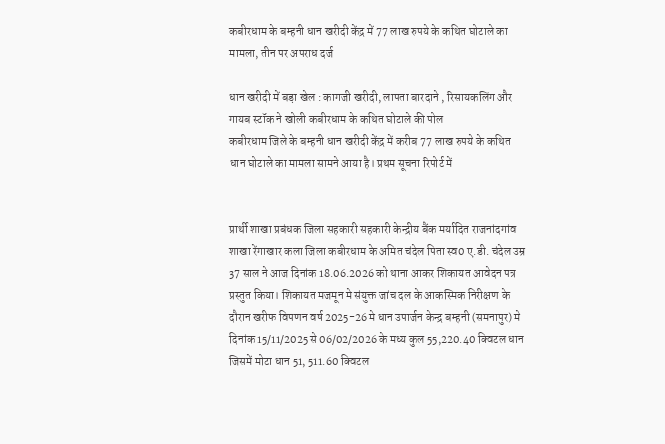कबीरधाम के बम्हनी धान खरीदी केंद्र में 77 लाख रुपये के कथित घोटाले का मामला, तीन पर अपराध दर्ज

धान खरीदी में बड़ा खेल : कागजी खरीदी, लापता बारदाने , रिसायकलिंग और गायब स्टॉक ने खोली कबीरधाम के कथित घोटाले की पोल
कबीरधाम जिले के बम्हनी धान खरीदी केंद्र में करीब 77 लाख रुपये के कथित धान घोटाले का मामला सामने आया है। प्रथम सूचना रिपोर्ट में


प्रार्थी शाखा प्रबंधक जिला सहकारी सहकारी केन्द्रीय बैंक मर्यादित राजनांदगांव शाखा रेंगाखार कला जिला कबीरधाम के अमित चंदेल पिता स्व0 ए.डी. चंदेल उम्र 37 साल ने आज दिनांक 18.06.2026 को थाना आकर शिकायत आवेदन पत्र प्रस्तुत किया। शिकायत मजमून मे संयुक्त जांच दल के आकस्मिक निरीक्षण के दौरान खरीफ विपणन वर्ष 2025-26 मे धान उपार्जन केन्द्र बम्हनी (समनापुर) मे दिनांक 15/11/2025 से 06/02/2026 के मध्य कुल 55,220.40 क्विटल धान जिसमें मोटा धान 51, 511.60 क्विटल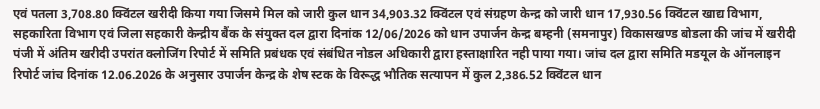एवं पतला 3,708.80 क्विंटल खरीदी किया गया जिसमे मिल को जारी कुल धान 34,903.32 क्विंटल एवं संग्रहण केन्द्र को जारी धान 17,930.56 क्विंटल खाद्य विभाग, सहकारिता विभाग एवं जिला सहकारी केन्द्रीय बैंक के संयुक्त दल द्वारा दिनांक 12/06/2026 को धान उपार्जन केन्द्र बम्हनी (समनापुर) विकासखण्ड बोडला की जांच में खरीदी पंजी में अंतिम खरीदी उपरांत क्लोजिंग रिपोर्ट में समिति प्रबंधक एवं संबंधित नोडल अधिकारी द्वारा हस्ताक्षारित नही पाया गया। जांच दल द्वारा समिति मडयूल के ऑनलाइन रिपोर्ट जांच दिनांक 12.06.2026 के अनुसार उपार्जन केन्द्र के शेष स्टक के विरूद्ध भौतिक सत्यापन में कुल 2,386.52 क्विंटल धान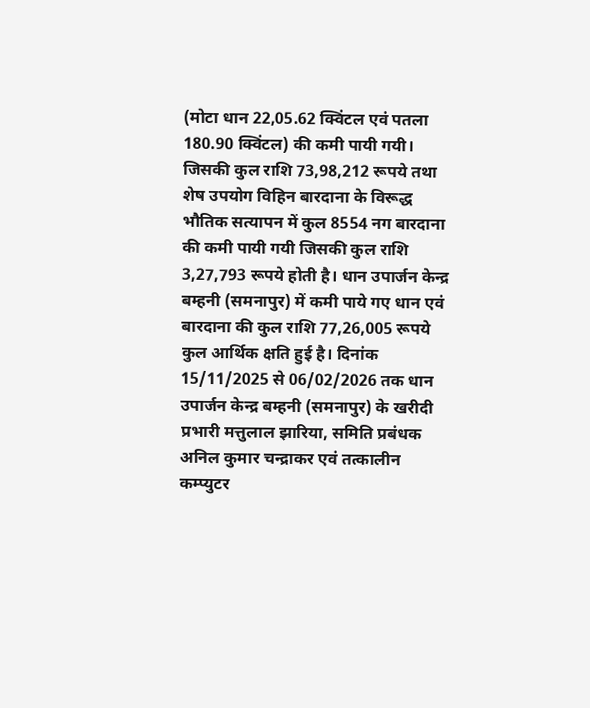(मोटा धान 22,05.62 क्विंटल एवं पतला 180.90 क्विंटल) की कमी पायी गयी। जिसकी कुल राशि 73,98,212 रूपये तथा शेष उपयोग विहिन बारदाना के विरूद्ध भौतिक सत्यापन में कुल 8554 नग बारदाना की कमी पायी गयी जिसकी कुल राशि 3,27,793 रूपये होती है। धान उपार्जन केन्द्र बम्हनी (समनापुर) में कमी पाये गए धान एवं बारदाना की कुल राशि 77,26,005 रूपये कुल आर्थिक क्षति हुई है। दिनांक 15/11/2025 से 06/02/2026 तक धान उपार्जन केन्द्र बम्हनी (समनापुर) के खरीदी प्रभारी मत्तुलाल झारिया, समिति प्रबंधक अनिल कुमार चन्द्राकर एवं तत्कालीन कम्प्युटर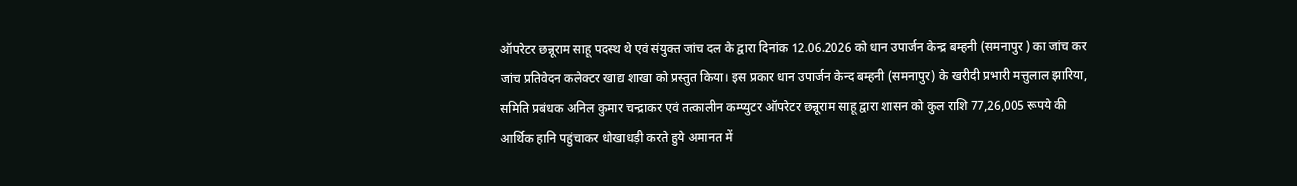ऑपरेटर छन्नूराम साहू पदस्थ थे एवं संयुक्त जांच दल के द्वारा दिनांक 12.06.2026 को धान उपार्जन केन्द्र बम्हनी (समनापुर ) का जांच कर जांच प्रतिवेदन कलेक्टर खाद्य शाखा को प्रस्तुत किया। इस प्रकार धान उपार्जन केन्द बम्हनी (समनापुर) के खरीदी प्रभारी मत्तुलाल झारिया, समिति प्रबंधक अनिल कुमार चन्द्राकर एवं तत्कालीन कम्प्युटर ऑपरेटर छन्नूराम साहू द्वारा शासन को कुल राशि 77,26,005 रूपये की आर्थिक हानि पहुंचाकर धोखाधड़ी करते हुये अमानत में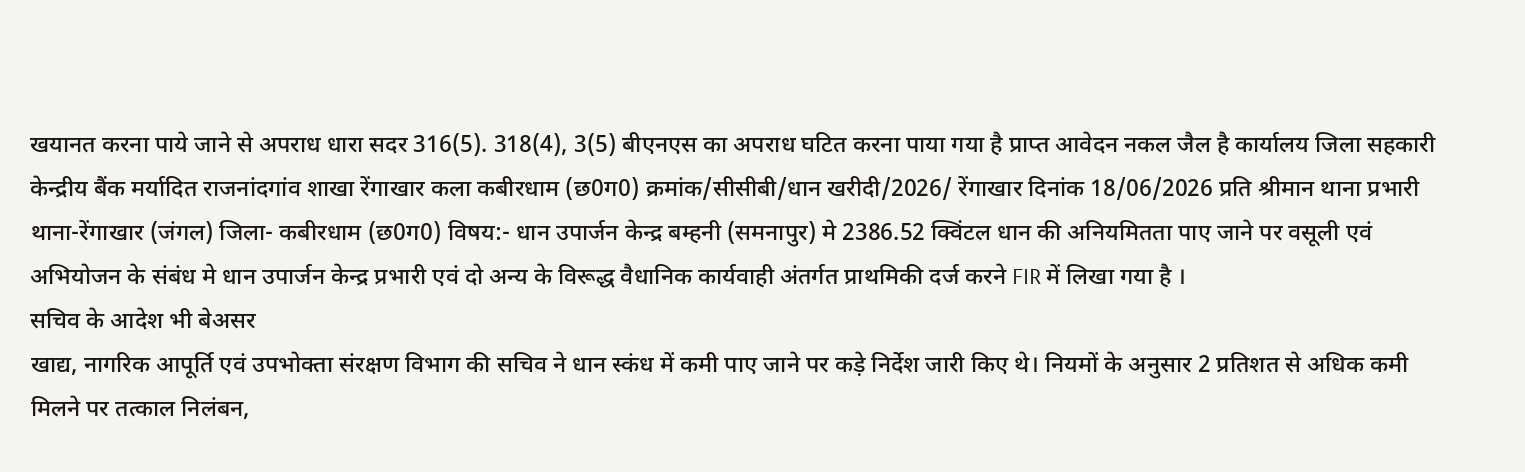खयानत करना पाये जाने से अपराध धारा सदर 316(5). 318(4), 3(5) बीएनएस का अपराध घटित करना पाया गया है प्राप्त आवेदन नकल जैल है कार्यालय जिला सहकारी केन्द्रीय बैंक मर्यादित राजनांदगांव शाखा रेंगाखार कला कबीरधाम (छ0ग0) क्रमांक/सीसीबी/धान खरीदी/2026/ रेंगाखार दिनांक 18/06/2026 प्रति श्रीमान थाना प्रभारी थाना-रेंगाखार (जंगल) जिला- कबीरधाम (छ0ग0) विषय:- धान उपार्जन केन्द्र बम्हनी (समनापुर) मे 2386.52 क्विंटल धान की अनियमितता पाए जाने पर वसूली एवं अभियोजन के संबंध मे धान उपार्जन केन्द्र प्रभारी एवं दो अन्य के विरूद्ध वैधानिक कार्यवाही अंतर्गत प्राथमिकी दर्ज करने FIR में लिखा गया है ।
सचिव के आदेश भी बेअसर
खाद्य, नागरिक आपूर्ति एवं उपभोक्ता संरक्षण विभाग की सचिव ने धान स्कंध में कमी पाए जाने पर कड़े निर्देश जारी किए थे। नियमों के अनुसार 2 प्रतिशत से अधिक कमी मिलने पर तत्काल निलंबन,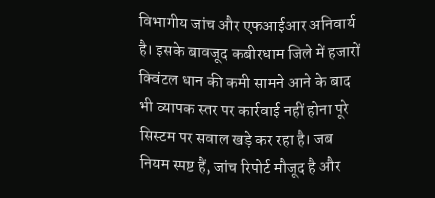विभागीय जांच और एफआईआर अनिवार्य है। इसके बावजूद कबीरधाम जिले में हजारों क्विंटल धान की कमी सामने आने के बाद भी व्यापक स्तर पर कार्रवाई नहीं होना पूरे सिस्टम पर सवाल खड़े कर रहा है। जब नियम स्पष्ट हैं, जांच रिपोर्ट मौजूद है और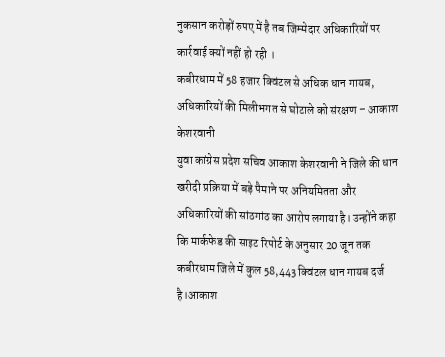नुकसान करोड़ों रुपए में है तब जिम्मेदार अधिकारियों पर कार्रवाई क्यों नहीं हो रही ।
कबीरधाम में 58 हजार क्विंटल से अधिक धान गायब, अधिकारियों की मिलीभगत से घोटाले को संरक्षण – आकाश केशरवानी
युवा कांग्रेस प्रदेश सचिव आकाश केशरवानी ने जिले की धान खरीदी प्रक्रिया में बड़े पैमाने पर अनियमितता और अधिकारियों की सांठगांठ का आरोप लगाया है। उन्होंने कहा कि मार्कफेड की साइट रिपोर्ट के अनुसार 20 जून तक कबीरधाम जिले में कुल 58,443 क्विंटल धान गायब दर्ज है।आकाश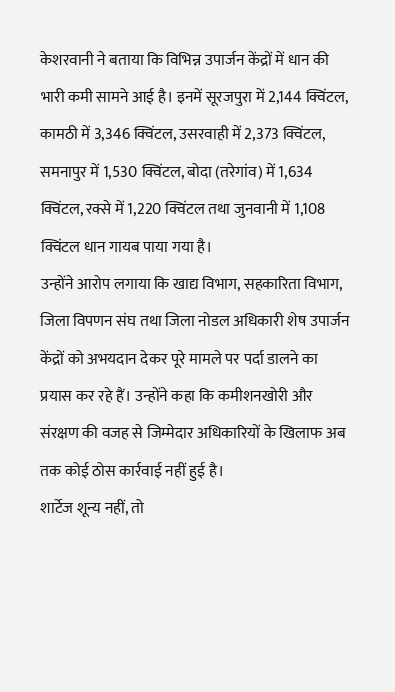केशरवानी ने बताया कि विभिन्न उपार्जन केंद्रों में धान की भारी कमी सामने आई है। इनमें सूरजपुरा में 2,144 क्विंटल, कामठी में 3,346 क्विंटल, उसरवाही में 2,373 क्विंटल, समनापुर में 1,530 क्विंटल, बोदा (तरेगांव) में 1,634 क्विंटल, रक्से में 1,220 क्विंटल तथा जुनवानी में 1,108 क्विंटल धान गायब पाया गया है।
उन्होंने आरोप लगाया कि खाद्य विभाग, सहकारिता विभाग, जिला विपणन संघ तथा जिला नोडल अधिकारी शेष उपार्जन केंद्रों को अभयदान देकर पूरे मामले पर पर्दा डालने का प्रयास कर रहे हैं। उन्होंने कहा कि कमीशनखोरी और संरक्षण की वजह से जिम्मेदार अधिकारियों के खिलाफ अब तक कोई ठोस कार्रवाई नहीं हुई है।
शार्टेज शून्य नहीं, तो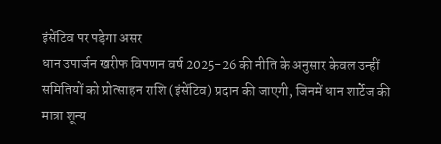इंसेंटिव पर पड़ेगा असर
धान उपार्जन खरीफ विपणन वर्ष 2025-26 की नीति के अनुसार केवल उन्हीं समितियों को प्रोत्साहन राशि (इंसेंटिव) प्रदान की जाएगी, जिनमें धान शार्टेज की मात्रा शून्य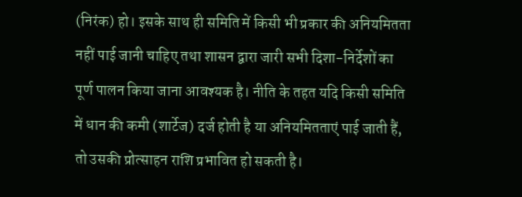(निरंक) हो। इसके साथ ही समिति में किसी भी प्रकार की अनियमितता नहीं पाई जानी चाहिए तथा शासन द्वारा जारी सभी दिशा-निर्देशों का पूर्ण पालन किया जाना आवश्यक है। नीति के तहत यदि किसी समिति में धान की कमी (शार्टेज) दर्ज होती है या अनियमितताएं पाई जाती हैं, तो उसकी प्रोत्साहन राशि प्रभावित हो सकती है।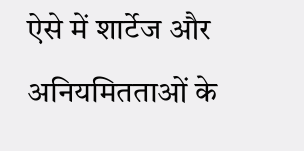ऐसे में शार्टेज और अनियमितताओं के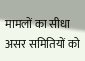मामलों का सीधा असर समितियों को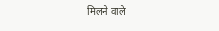मिलने वाले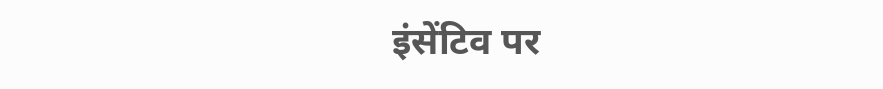इंसेंटिव पर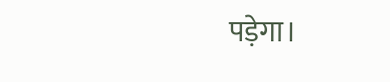पड़ेगा।